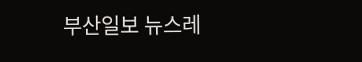부산일보 뉴스레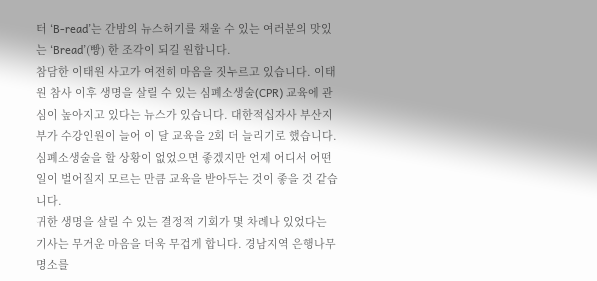터 ‘B-read’는 간밤의 뉴스허기를 채울 수 있는 여러분의 맛있는 ‘Bread’(빵) 한 조각이 되길 원합니다.
참담한 이태원 사고가 여전히 마음을 짓누르고 있습니다. 이태원 참사 이후 생명을 살릴 수 있는 심폐소생술(CPR) 교육에 관심이 높아지고 있다는 뉴스가 있습니다. 대한적십자사 부산지부가 수강인원이 늘어 이 달 교육을 2회 더 늘리기로 했습니다. 심폐소생술을 할 상황이 없었으면 좋겠지만 언제 어디서 어떤 일이 벌어질지 모르는 만큼 교육을 받아두는 것이 좋을 것 같습니다.
귀한 생명을 살릴 수 있는 결정적 기회가 몇 차례나 있었다는 기사는 무거운 마음을 더욱 무겁게 합니다. 경남지역 은행나무 명소를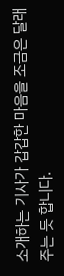소개하는 기사가 갑갑한 마음을 조금은 달래주는 듯 합니다.